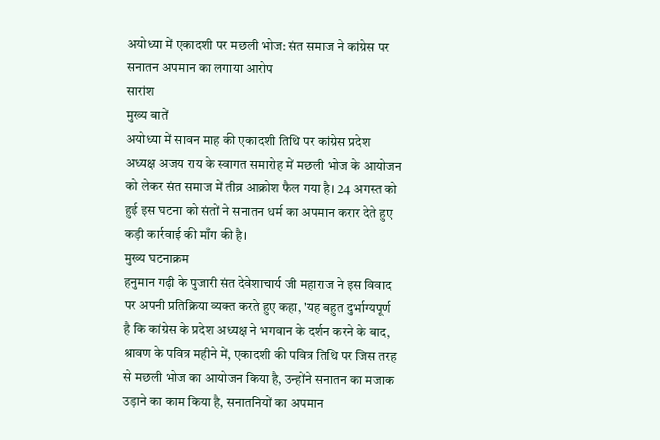अयोध्या में एकादशी पर मछली भोज: संत समाज ने कांग्रेस पर सनातन अपमान का लगाया आरोप
सारांश
मुख्य बातें
अयोध्या में सावन माह की एकादशी तिथि पर कांग्रेस प्रदेश अध्यक्ष अजय राय के स्वागत समारोह में मछली भोज के आयोजन को लेकर संत समाज में तीव्र आक्रोश फैल गया है। 24 अगस्त को हुई इस घटना को संतों ने सनातन धर्म का अपमान करार देते हुए कड़ी कार्रवाई की माँग की है।
मुख्य घटनाक्रम
हनुमान गढ़ी के पुजारी संत देवेशाचार्य जी महाराज ने इस विवाद पर अपनी प्रतिक्रिया व्यक्त करते हुए कहा, 'यह बहुत दुर्भाग्यपूर्ण है कि कांग्रेस के प्रदेश अध्यक्ष ने भगवान के दर्शन करने के बाद, श्रावण के पवित्र महीने में, एकादशी की पवित्र तिथि पर जिस तरह से मछली भोज का आयोजन किया है, उन्होंने सनातन का मजाक उड़ाने का काम किया है, सनातनियों का अपमान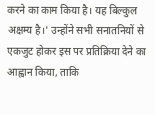करने का काम किया है। यह बिल्कुल अक्षम्य है।' उन्होंने सभी सनातनियों से एकजुट होकर इस पर प्रतिक्रिया देने का आह्वान किया, ताकि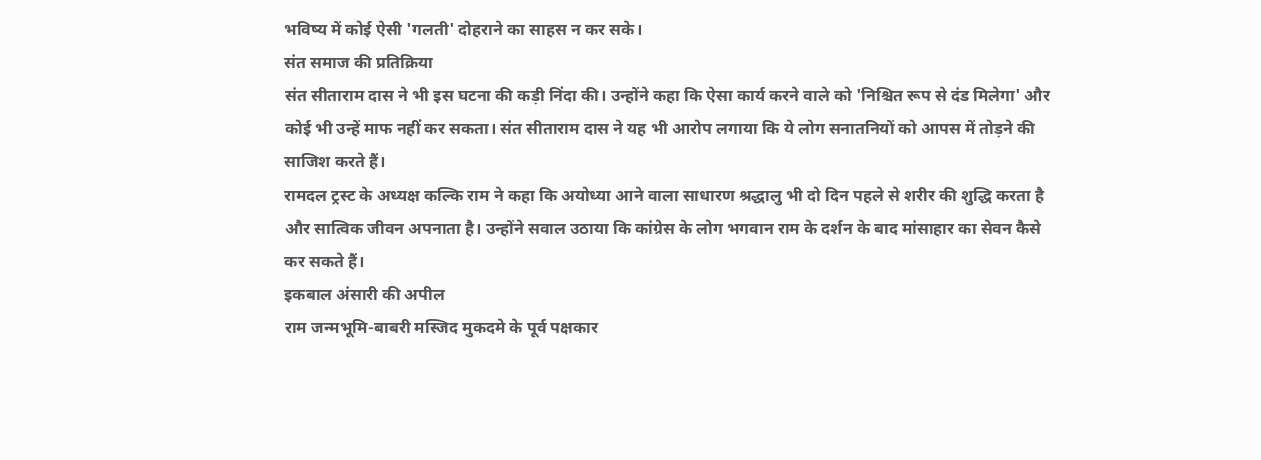भविष्य में कोई ऐसी 'गलती' दोहराने का साहस न कर सके।
संत समाज की प्रतिक्रिया
संत सीताराम दास ने भी इस घटना की कड़ी निंदा की। उन्होंने कहा कि ऐसा कार्य करने वाले को 'निश्चित रूप से दंड मिलेगा' और कोई भी उन्हें माफ नहीं कर सकता। संत सीताराम दास ने यह भी आरोप लगाया कि ये लोग सनातनियों को आपस में तोड़ने की साजिश करते हैं।
रामदल ट्रस्ट के अध्यक्ष कल्कि राम ने कहा कि अयोध्या आने वाला साधारण श्रद्धालु भी दो दिन पहले से शरीर की शुद्धि करता है और सात्विक जीवन अपनाता है। उन्होंने सवाल उठाया कि कांग्रेस के लोग भगवान राम के दर्शन के बाद मांसाहार का सेवन कैसे कर सकते हैं।
इकबाल अंसारी की अपील
राम जन्मभूमि-बाबरी मस्जिद मुकदमे के पूर्व पक्षकार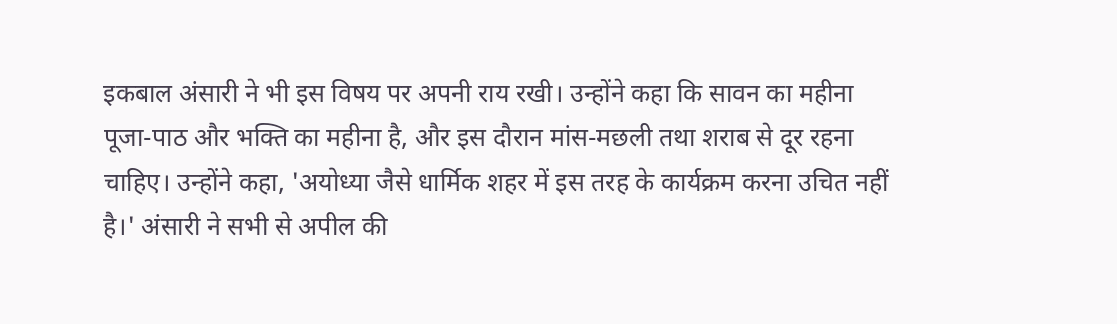इकबाल अंसारी ने भी इस विषय पर अपनी राय रखी। उन्होंने कहा कि सावन का महीना पूजा-पाठ और भक्ति का महीना है, और इस दौरान मांस-मछली तथा शराब से दूर रहना चाहिए। उन्होंने कहा, 'अयोध्या जैसे धार्मिक शहर में इस तरह के कार्यक्रम करना उचित नहीं है।' अंसारी ने सभी से अपील की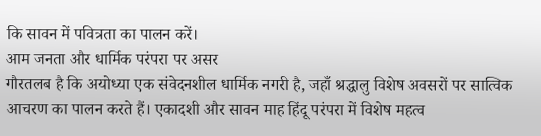कि सावन में पवित्रता का पालन करें।
आम जनता और धार्मिक परंपरा पर असर
गौरतलब है कि अयोध्या एक संवेदनशील धार्मिक नगरी है, जहाँ श्रद्धालु विशेष अवसरों पर सात्विक आचरण का पालन करते हैं। एकादशी और सावन माह हिंदू परंपरा में विशेष महत्व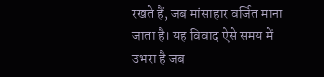रखते हैं, जब मांसाहार वर्जित माना जाता है। यह विवाद ऐसे समय में उभरा है जब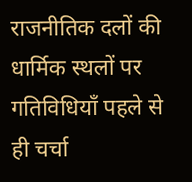राजनीतिक दलों की धार्मिक स्थलों पर गतिविधियाँ पहले से ही चर्चा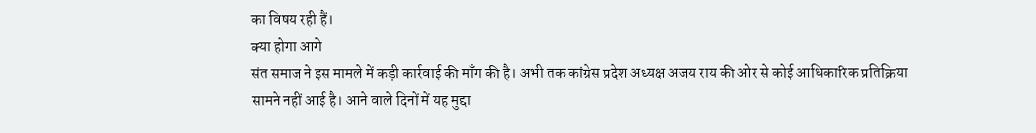का विषय रही हैं।
क्या होगा आगे
संत समाज ने इस मामले में कड़ी कार्रवाई की माँग की है। अभी तक कांग्रेस प्रदेश अध्यक्ष अजय राय की ओर से कोई आधिकारिक प्रतिक्रिया सामने नहीं आई है। आने वाले दिनों में यह मुद्दा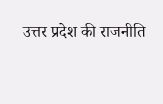उत्तर प्रदेश की राजनीति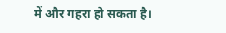में और गहरा हो सकता है।